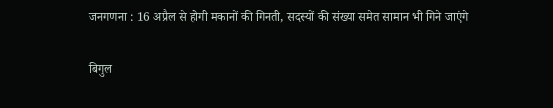जनगणना : 16 अप्रैल से होगी मकानों की गिनती, सदस्यों की संख्या समेत सामान भी गिने जाएंगे

बिगुल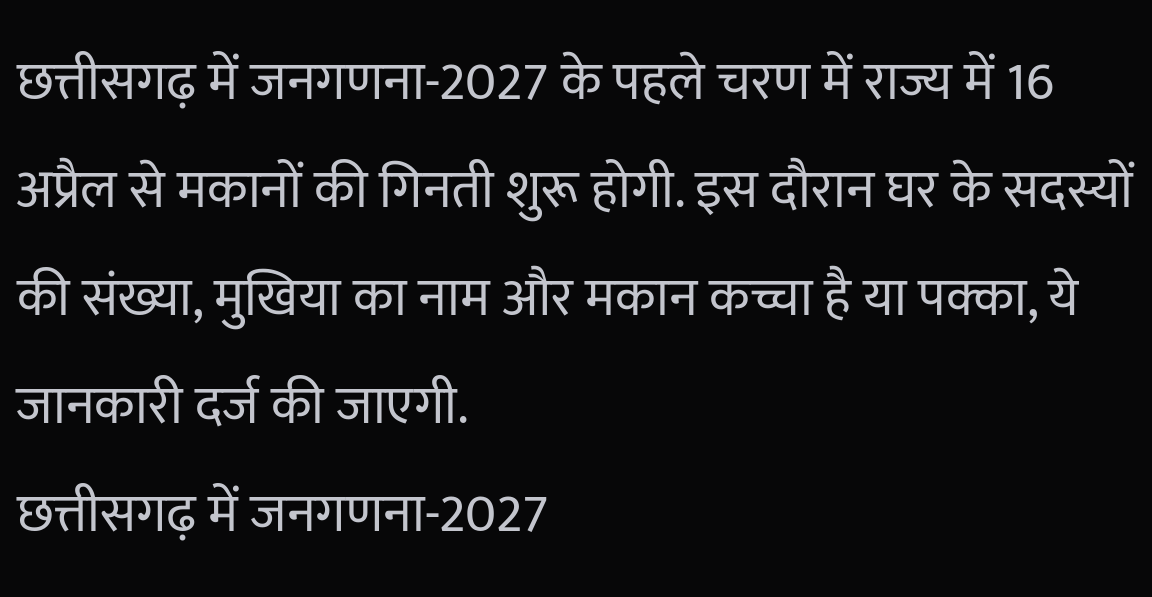छत्तीसगढ़ में जनगणना-2027 के पहले चरण में राज्य में 16 अप्रैल से मकानों की गिनती शुरू होगी. इस दौरान घर के सदस्यों की संख्या, मुखिया का नाम और मकान कच्चा है या पक्का, ये जानकारी दर्ज की जाएगी.
छत्तीसगढ़ में जनगणना-2027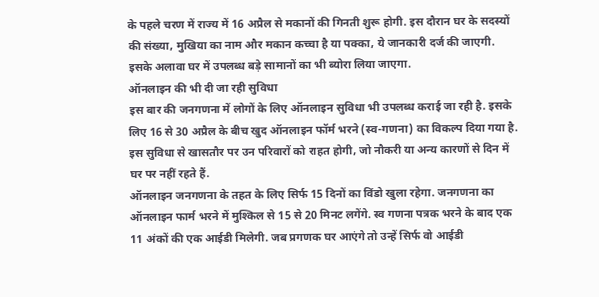के पहले चरण में राज्य में 16 अप्रैल से मकानों की गिनती शुरू होगी. इस दौरान घर के सदस्यों की संख्या, मुखिया का नाम और मकान कच्चा है या पक्का, ये जानकारी दर्ज की जाएगी. इसके अलावा घर में उपलब्ध बड़े सामानों का भी ब्योरा लिया जाएगा.
ऑनलाइन की भी दी जा रही सुविधा
इस बार की जनगणना में लोगों के लिए ऑनलाइन सुविधा भी उपलब्ध कराई जा रही है. इसके लिए 16 से 30 अप्रैल के बीच खुद ऑनलाइन फॉर्म भरने (स्व-गणना) का विकल्प दिया गया है. इस सुविधा से खासतौर पर उन परिवारों को राहत होगी, जो नौकरी या अन्य कारणों से दिन में घर पर नहीं रहते हैं.
ऑनलाइन जनगणना के तहत के लिए सिर्फ 15 दिनों का विंडो खुला रहेगा. जनगणना का ऑनलाइन फार्म भरने में मुश्किल से 15 से 20 मिनट लगेंगे. स्व गणना पत्रक भरने के बाद एक 11 अंकों की एक आईडी मिलेगी. जब प्रगणक घर आएंगे तो उन्हें सिर्फ वो आईडी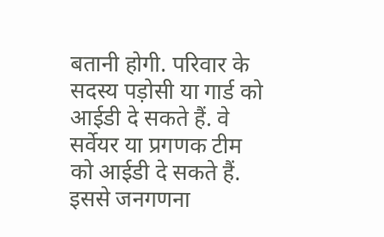बतानी होगी. परिवार के सदस्य पड़ोसी या गार्ड को आईडी दे सकते हैं. वे सर्वेयर या प्रगणक टीम को आईडी दे सकते हैं. इससे जनगणना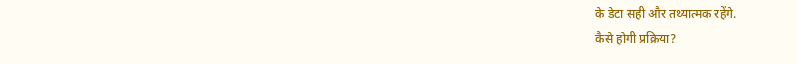के डेटा सही और तथ्यात्मक रहेंगे.
कैसे होगी प्रक्रिया?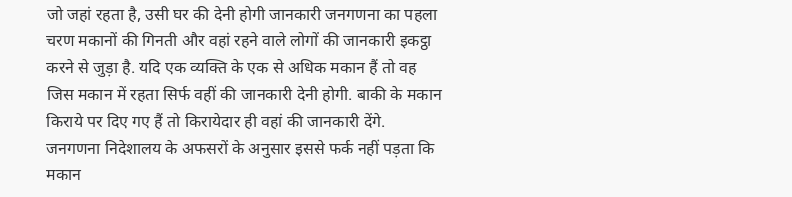जो जहां रहता है, उसी घर की देनी होगी जानकारी जनगणना का पहला चरण मकानों की गिनती और वहां रहने वाले लोगों की जानकारी इकट्ठा करने से जुड़ा है. यदि एक व्यक्ति के एक से अधिक मकान हैं तो वह जिस मकान में रहता सिर्फ वहीं की जानकारी देनी होगी. बाकी के मकान किराये पर दिए गए हैं तो किरायेदार ही वहां की जानकारी देंगे.
जनगणना निदेशालय के अफसरों के अनुसार इससे फर्क नहीं पड़ता कि मकान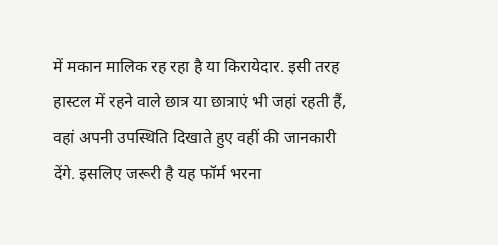में मकान मालिक रह रहा है या किरायेदार. इसी तरह हास्टल में रहने वाले छात्र या छात्राएं भी जहां रहती हैं, वहां अपनी उपस्थिति दिखाते हुए वहीं की जानकारी देंगे. इसलिए जरूरी है यह फॉर्म भरना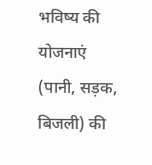भविष्य की योजनाएं (पानी, सड़क, बिजली) की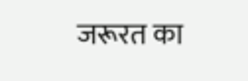जरूरत का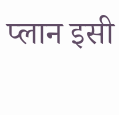प्लान इसी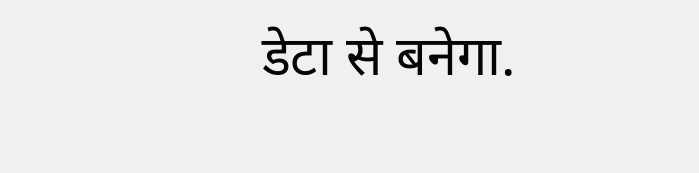डेटा से बनेगा.